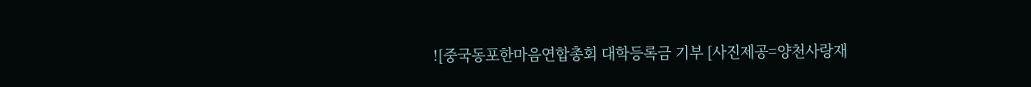![중국동포한마음연합총회 대학등록금 기부 [사진제공=양천사랑재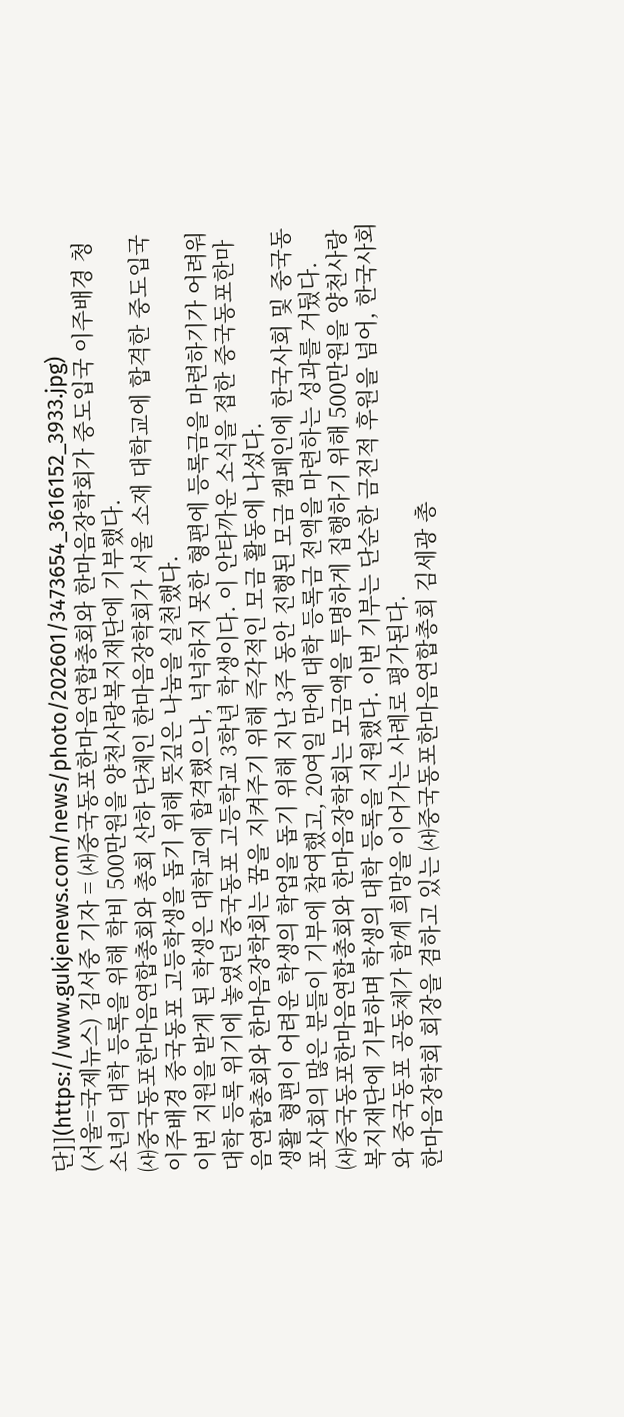단]](https://www.gukjenews.com/news/photo/202601/3473654_3616152_3933.jpg)
(서울=국제뉴스) 김서중 기자 = ㈔중국동포한마음연합총회와 한마음장학회가 중도입국 이주배경 청소년의 대학 등록을 위해 학비 500만원을 양천사랑복지재단에 기부했다.
㈔중국동포한마음연합총회와 총회 산하 단체인 한마음장학회가 서울 소재 대학교에 합격한 중도입국 이주배경 중국동포 고등학생을 돕기 위해 뜻깊은 나눔을 실천했다.
이번 지원을 받게 된 학생은 대학교에 합격했으나, 넉넉하지 못한 형편에 등록금을 마련하기가 어려워 대학 등록 위기에 놓였던 중국동포 고등학교 3학년 학생이다. 이 안타까운 소식을 접한 중국동포한마음연합총회와 한마음장학회는 꿈을 지켜주기 위해 즉각적인 모금 활동에 나섰다.
생활 형편이 어려운 학생의 학업을 돕기 위해 지난 3주 동안 진행된 모금 캠페인에 한국사회 및 중국동포사회의 많은 분들이 기부에 참여했고, 20여일 만에 대학 등록금 전액을 마련하는 성과를 거뒀다.
㈔중국동포한마음연합총회와 한마음장학회는 모금액을 투명하게 집행하기 위해 500만원을 양천사랑복지재단에 기부하며 학생의 대학 등록을 지원했다. 이번 기부는 단순한 금전적 후원을 넘어, 한국사회와 중국동포 공동체가 함께 희망을 이어가는 사례로 평가된다.
한마음장학회 회장을 겸하고 있는 ㈔중국동포한마음연합총회 김세광 총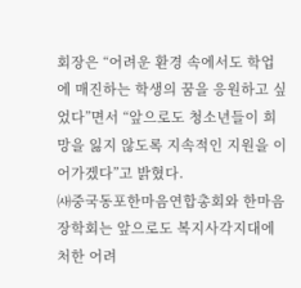회장은 “어려운 환경 속에서도 학업에 매진하는 학생의 꿈을 응원하고 싶었다”면서 “앞으로도 청소년들이 희망을 잃지 않도록 지속적인 지원을 이어가겠다”고 밝혔다.
㈔중국동포한마음연합총회와 한마음장학회는 앞으로도 복지사각지대에 처한 어려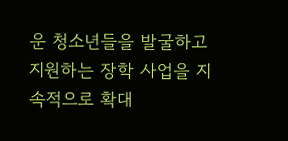운 청소년들을 발굴하고 지원하는 장학 사업을 지속적으로 확대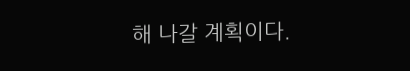해 나갈 계획이다.